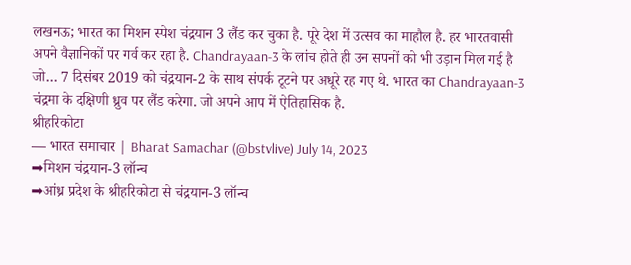लखनऊ; भारत का मिशन स्पेश चंद्रयान 3 लैंड कर चुका है. पूरे देश में उत्सव का माहौल है. हर भारतवासी अपने वैज्ञानिकों पर गर्व कर रहा है. Chandrayaan-3 के लांच होते ही उन सपनों को भी उड़ान मिल गई है जो… 7 दिसंबर 2019 को चंद्रयान-2 के साथ संपर्क टूटने पर अधूरे रह गए थे. भारत का Chandrayaan-3 चंद्रमा के दक्षिणी ध्रुव पर लैंड करेगा. जो अपने आप में ऐतिहासिक है.
श्रीहरिकोटा
— भारत समाचार | Bharat Samachar (@bstvlive) July 14, 2023
➡मिशन चंद्रयान-3 लॉन्च
➡आंध्र प्रदेश के श्रीहरिकोटा से चंद्रयान-3 लॉन्च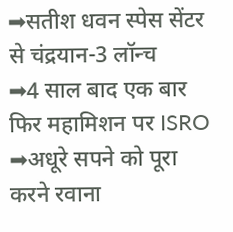➡सतीश धवन स्पेस सेंटर से चंद्रयान-3 लॉन्च
➡4 साल बाद एक बार फिर महामिशन पर ISRO
➡अधूरे सपने को पूरा करने रवाना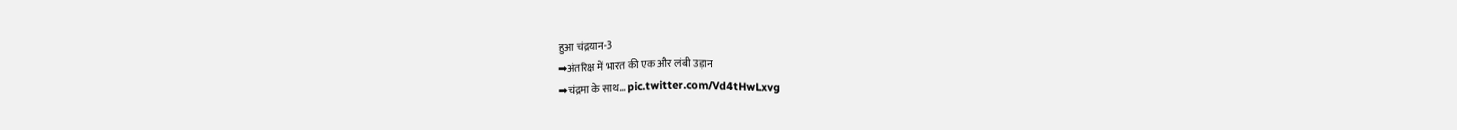हुआ चंद्रयान-3
➡अंतरिक्ष में भारत की एक और लंबी उड़ान
➡चंद्रमा के साथ… pic.twitter.com/Vd4tHwLxvg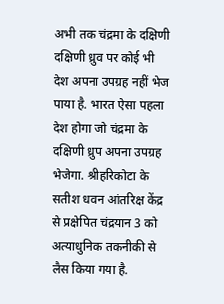अभी तक चंद्रमा के दक्षिणी दक्षिणी ध्रुव पर कोई भी देश अपना उपग्रह नहीं भेज पाया है. भारत ऐसा पहला देश होगा जो चंद्रमा के दक्षिणी ध्रुप अपना उपग्रह भेजेगा. श्रीहरिकोटा के सतीश धवन आंतरिक्ष केंद्र से प्रक्षेपित चंद्रयान 3 को अत्याधुनिक तकनीकी से लैस किया गया है.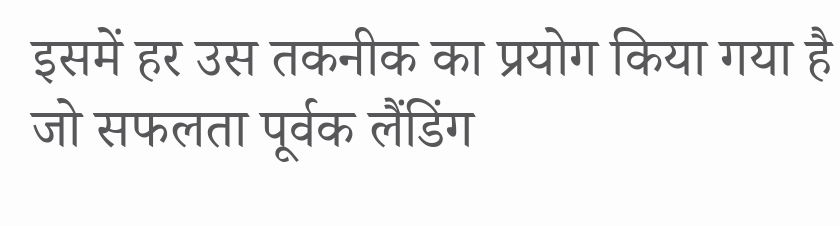इसमें हर उस तकनीक का प्रयोग किया गया है जो सफलता पूर्वक लैंडिंग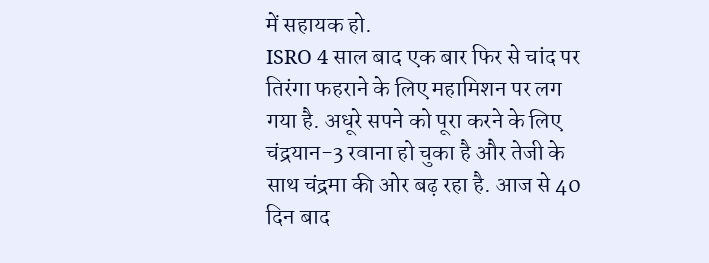में सहायक हो.
ISRO 4 साल बाद एक बार फिर से चांद पर तिरंगा फहराने के लिए महामिशन पर लग गया है. अधूरे सपने को पूरा करने के लिए चंद्रयान-3 रवाना हो चुका है और तेजी के साथ चंद्रमा की ओर बढ़ रहा है. आज से 40 दिन बाद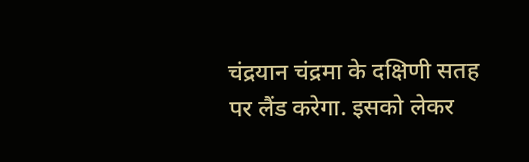चंद्रयान चंद्रमा के दक्षिणी सतह पर लैंड करेगा. इसको लेकर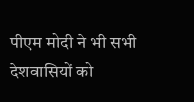पीएम मोदी ने भी सभी देशवासियों को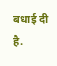बधाई दी है.